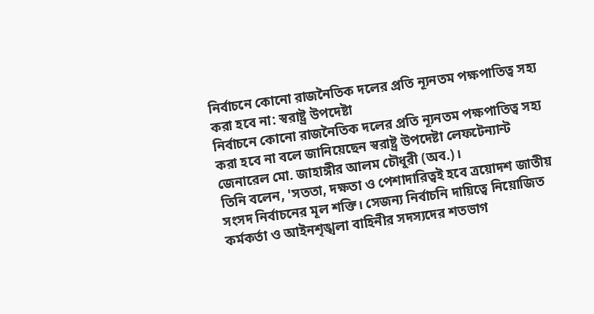নির্বাচনে কোনো রাজনৈতিক দলের প্রতি ন্যূনতম পক্ষপাতিত্ব সহ্য করা হবে না: স্বরাষ্ট্র উপদেষ্টা
নির্বাচনে কোনো রাজনৈতিক দলের প্রতি ন্যূনতম পক্ষপাতিত্ব সহ্য করা হবে না বলে জানিয়েছেন স্বরাষ্ট্র উপদেষ্টা লেফটেন্যান্ট জেনারেল মো. জাহাঙ্গীর আলম চৌধুরী (অব.)।
তিনি বলেন, 'সততা, দক্ষতা ও পেশাদারিত্বই হবে ত্রয়োদশ জাতীয় সংসদ নির্বাচনের মূল শক্তি। সেজন্য নির্বাচনি দায়িত্বে নিয়োজিত কর্মকর্তা ও আইনশৃঙ্খলা বাহিনীর সদস্যদের শতভাগ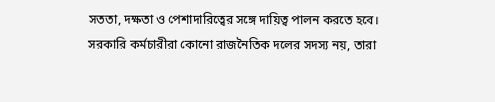সততা, দক্ষতা ও পেশাদারিত্বের সঙ্গে দায়িত্ব পালন করতে হবে। সরকারি কর্মচারীরা কোনো রাজনৈতিক দলের সদস্য নয়, তারা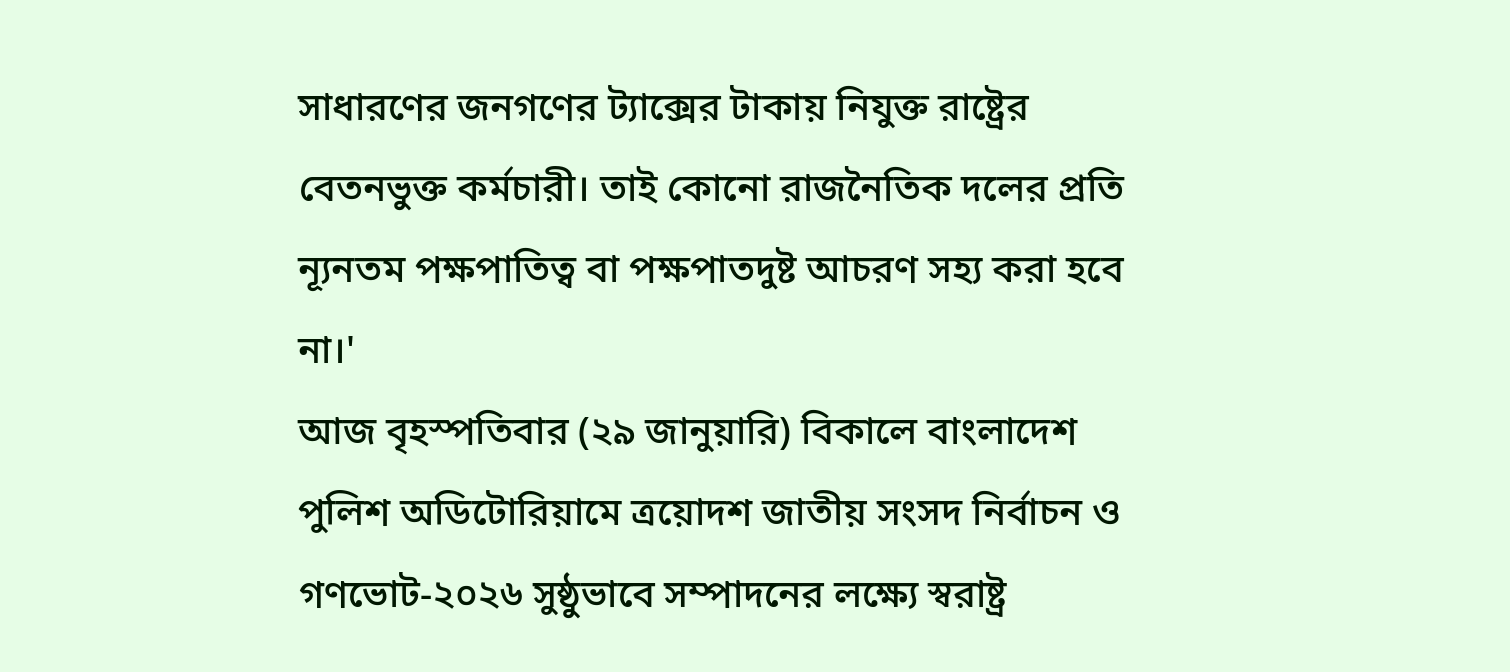সাধারণের জনগণের ট্যাক্সের টাকায় নিযুক্ত রাষ্ট্রের বেতনভুক্ত কর্মচারী। তাই কোনো রাজনৈতিক দলের প্রতি ন্যূনতম পক্ষপাতিত্ব বা পক্ষপাতদুষ্ট আচরণ সহ্য করা হবে না।'
আজ বৃহস্পতিবার (২৯ জানুয়ারি) বিকালে বাংলাদেশ পুলিশ অডিটোরিয়ামে ত্রয়োদশ জাতীয় সংসদ নির্বাচন ও গণভোট-২০২৬ সুষ্ঠুভাবে সম্পাদনের লক্ষ্যে স্বরাষ্ট্র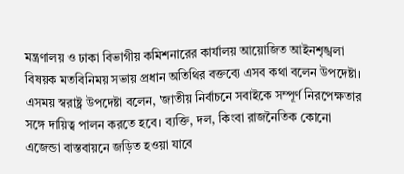মন্ত্রণালয় ও ঢাকা বিভাগীয় কমিশনারের কার্যালয় আয়োজিত আইনশৃঙ্খলা বিষয়ক মতবিনিময় সভায় প্রধান অতিথির বক্তব্যে এসব কথা বলেন উপদেষ্টা।
এসময় স্বরাষ্ট্র উপদেষ্টা বলেন, 'জাতীয় নির্বাচনে সবাইকে সম্পূর্ণ নিরপেক্ষতার সঙ্গে দায়িত্ব পালন করতে হবে। ব্যক্তি, দল, কিংবা রাজনৈতিক কোনো এজেন্ডা বাস্তবায়নে জড়িত হওয়া যাবে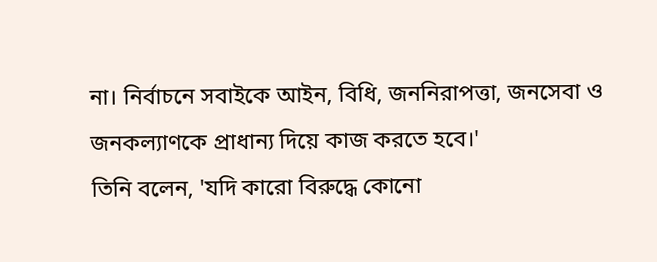না। নির্বাচনে সবাইকে আইন, বিধি, জননিরাপত্তা, জনসেবা ও জনকল্যাণকে প্রাধান্য দিয়ে কাজ করতে হবে।'
তিনি বলেন, 'যদি কারো বিরুদ্ধে কোনো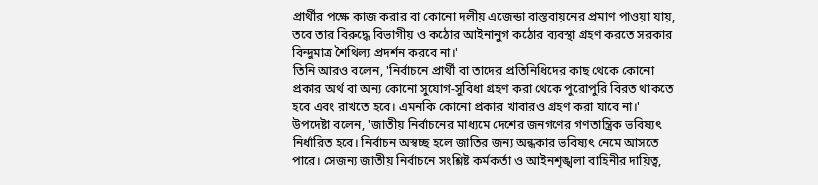প্রার্থীর পক্ষে কাজ করার বা কোনো দলীয় এজেন্ডা বাস্তবায়নের প্রমাণ পাওয়া যায়, তবে তার বিরুদ্ধে বিভাগীয় ও কঠোর আইনানুগ কঠোর ব্যবস্থা গ্রহণ করতে সরকার বিন্দুমাত্র শৈথিল্য প্রদর্শন করবে না।'
তিনি আরও বলেন, 'নির্বাচনে প্রার্থী বা তাদের প্রতিনিধিদের কাছ থেকে কোনো প্রকার অর্থ বা অন্য কোনো সুযোগ-সুবিধা গ্রহণ করা থেকে পুরোপুরি বিরত থাকতে হবে এবং রাখতে হবে। এমনকি কোনো প্রকার খাবারও গ্রহণ করা যাবে না।'
উপদেষ্টা বলেন, 'জাতীয় নির্বাচনের মাধ্যমে দেশের জনগণের গণতান্ত্রিক ভবিষ্যৎ নির্ধারিত হবে। নির্বাচন অস্বচ্ছ হলে জাতির জন্য অন্ধকার ভবিষ্যৎ নেমে আসতে পারে। সেজন্য জাতীয় নির্বাচনে সংশ্লিষ্ট কর্মকর্তা ও আইনশৃঙ্খলা বাহিনীর দায়িত্ব,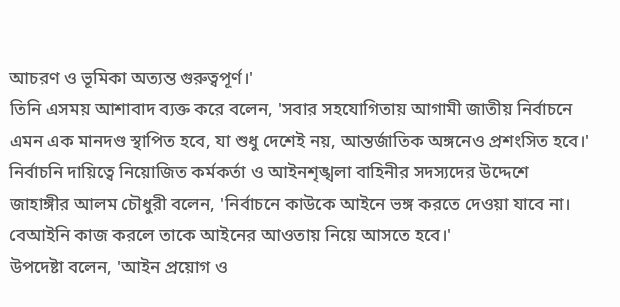আচরণ ও ভূমিকা অত্যন্ত গুরুত্বপূর্ণ।'
তিনি এসময় আশাবাদ ব্যক্ত করে বলেন, 'সবার সহযোগিতায় আগামী জাতীয় নির্বাচনে এমন এক মানদণ্ড স্থাপিত হবে, যা শুধু দেশেই নয়, আন্তর্জাতিক অঙ্গনেও প্রশংসিত হবে।'
নির্বাচনি দায়িত্বে নিয়োজিত কর্মকর্তা ও আইনশৃঙ্খলা বাহিনীর সদস্যদের উদ্দেশে জাহাঙ্গীর আলম চৌধুরী বলেন, 'নির্বাচনে কাউকে আইনে ভঙ্গ করতে দেওয়া যাবে না। বেআইনি কাজ করলে তাকে আইনের আওতায় নিয়ে আসতে হবে।'
উপদেষ্টা বলেন, 'আইন প্রয়োগ ও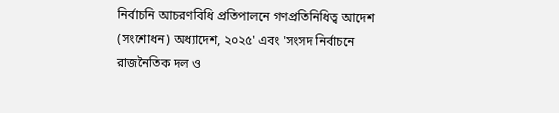নির্বাচনি আচরণবিধি প্রতিপালনে গণপ্রতিনিধিত্ব আদেশ (সংশোধন) অধ্যাদেশ, ২০২৫' এবং 'সংসদ নির্বাচনে রাজনৈতিক দল ও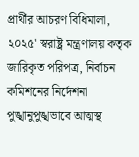প্রার্থীর আচরণ বিধিমালা, ২০২৫' স্বরাষ্ট্র মন্ত্রণালয় কতৃক জারিকৃত পরিপত্র, নির্বাচন কমিশনের নির্দেশনা পুঙ্খানুপুঙ্খভাবে আত্মস্থ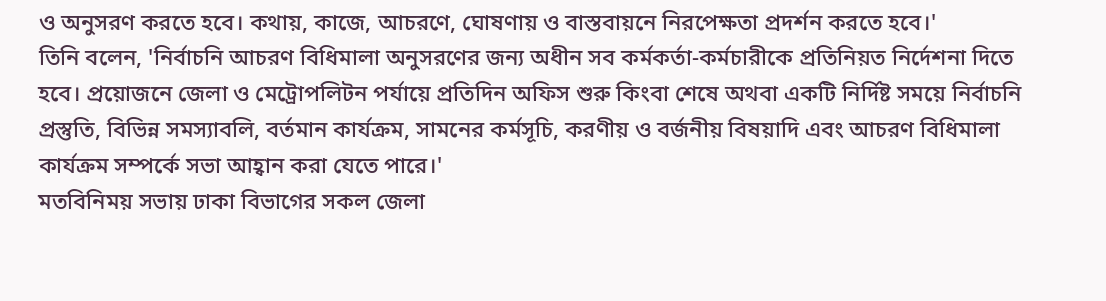ও অনুসরণ করতে হবে। কথায়, কাজে, আচরণে, ঘোষণায় ও বাস্তবায়নে নিরপেক্ষতা প্রদর্শন করতে হবে।'
তিনি বলেন, 'নির্বাচনি আচরণ বিধিমালা অনুসরণের জন্য অধীন সব কর্মকর্তা-কর্মচারীকে প্রতিনিয়ত নির্দেশনা দিতে হবে। প্রয়োজনে জেলা ও মেট্রোপলিটন পর্যায়ে প্রতিদিন অফিস শুরু কিংবা শেষে অথবা একটি নির্দিষ্ট সময়ে নির্বাচনি প্রস্তুতি, বিভিন্ন সমস্যাবলি, বর্তমান কার্যক্রম, সামনের কর্মসূচি, করণীয় ও বর্জনীয় বিষয়াদি এবং আচরণ বিধিমালা কার্যক্রম সম্পর্কে সভা আহ্বান করা যেতে পারে।'
মতবিনিময় সভায় ঢাকা বিভাগের সকল জেলা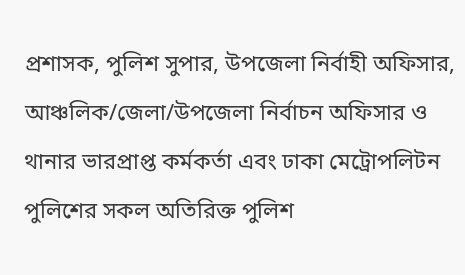প্রশাসক, পুলিশ সুপার, উপজেলা নির্বাহী অফিসার, আঞ্চলিক/জেলা/উপজেলা নির্বাচন অফিসার ও থানার ভারপ্রাপ্ত কর্মকর্তা এবং ঢাকা মেট্রোপলিটন পুলিশের সকল অতিরিক্ত পুলিশ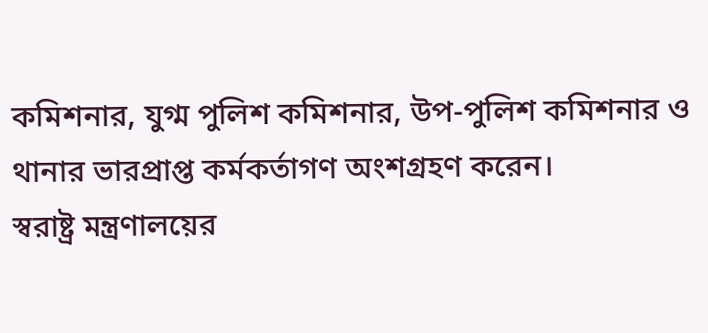কমিশনার, যুগ্ম পুলিশ কমিশনার, উপ-পুলিশ কমিশনার ও থানার ভারপ্রাপ্ত কর্মকর্তাগণ অংশগ্রহণ করেন।
স্বরাষ্ট্র মন্ত্রণালয়ের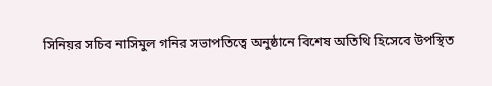সিনিয়র সচিব নাসিমুল গনির সভাপতিত্বে অনুষ্ঠানে বিশেষ অতিথি হিসেবে উপস্থিত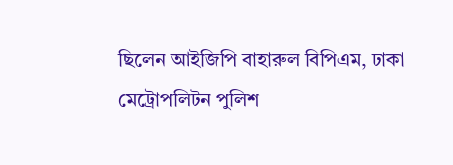ছিলেন আইজিপি বাহারুল বিপিএম, ঢাকা মেট্রোপলিটন পুলিশ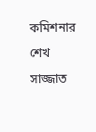কমিশনার শেখ সাজ্জাত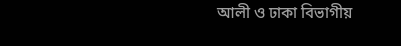আলী ও ঢাকা বিভাগীয়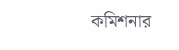কমিশনার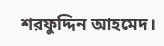শরফুদ্দিন আহমেদ।